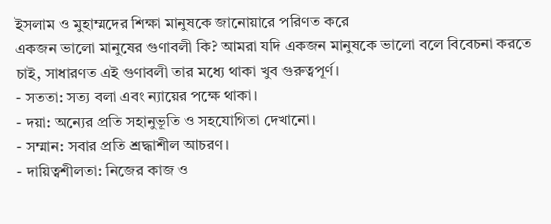ইসলাম ও মুহাম্মদের শিক্ষা মানুষকে জানোয়ারে পরিণত করে
একজন ভালো মানুষের গুণাবলী কি? আমরা যদি একজন মানুষকে ভালো বলে বিবেচনা করতে চাই, সাধারণত এই গুণাবলী তার মধ্যে থাকা খুব গুরুত্বপূর্ণ।
- সততা: সত্য বলা এবং ন্যায়ের পক্ষে থাকা।
- দয়া: অন্যের প্রতি সহানুভূতি ও সহযোগিতা দেখানো।
- সম্মান: সবার প্রতি শ্রদ্ধাশীল আচরণ।
- দায়িত্বশীলতা: নিজের কাজ ও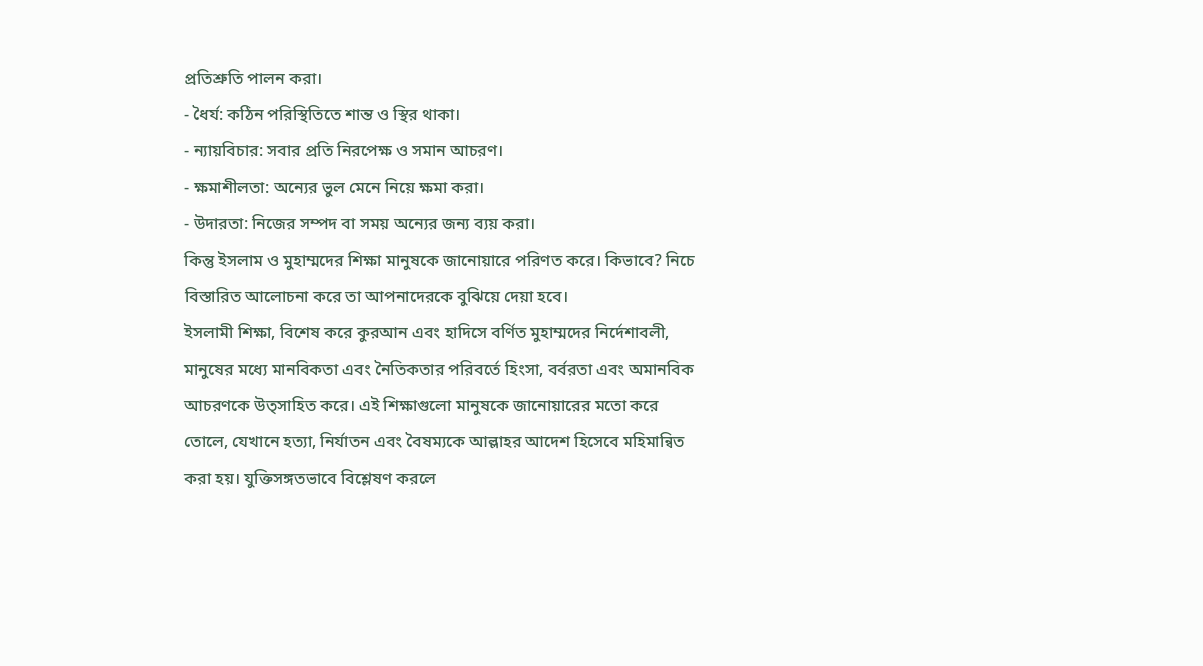প্রতিশ্রুতি পালন করা।
- ধৈর্য: কঠিন পরিস্থিতিতে শান্ত ও স্থির থাকা।
- ন্যায়বিচার: সবার প্রতি নিরপেক্ষ ও সমান আচরণ।
- ক্ষমাশীলতা: অন্যের ভুল মেনে নিয়ে ক্ষমা করা।
- উদারতা: নিজের সম্পদ বা সময় অন্যের জন্য ব্যয় করা।
কিন্তু ইসলাম ও মুহাম্মদের শিক্ষা মানুষকে জানোয়ারে পরিণত করে। কিভাবে? নিচে বিস্তারিত আলোচনা করে তা আপনাদেরকে বুঝিয়ে দেয়া হবে।
ইসলামী শিক্ষা, বিশেষ করে কুরআন এবং হাদিসে বর্ণিত মুহাম্মদের নির্দেশাবলী, মানুষের মধ্যে মানবিকতা এবং নৈতিকতার পরিবর্তে হিংসা, বর্বরতা এবং অমানবিক আচরণকে উত্সাহিত করে। এই শিক্ষাগুলো মানুষকে জানোয়ারের মতো করে তোলে, যেখানে হত্যা, নির্যাতন এবং বৈষম্যকে আল্লাহর আদেশ হিসেবে মহিমান্বিত করা হয়। যুক্তিসঙ্গতভাবে বিশ্লেষণ করলে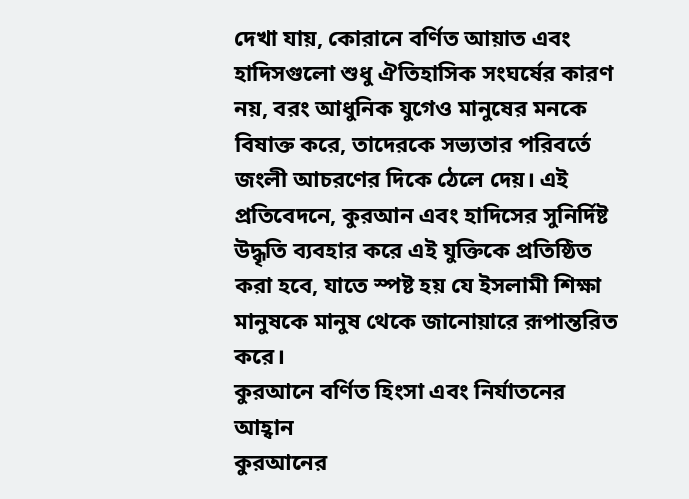দেখা যায়, কোরানে বর্ণিত আয়াত এবং হাদিসগুলো শুধু ঐতিহাসিক সংঘর্ষের কারণ নয়, বরং আধুনিক যুগেও মানুষের মনকে বিষাক্ত করে, তাদেরকে সভ্যতার পরিবর্তে জংলী আচরণের দিকে ঠেলে দেয়। এই প্রতিবেদনে, কুরআন এবং হাদিসের সুনির্দিষ্ট উদ্ধৃতি ব্যবহার করে এই যুক্তিকে প্রতিষ্ঠিত করা হবে, যাতে স্পষ্ট হয় যে ইসলামী শিক্ষা মানুষকে মানুষ থেকে জানোয়ারে রূপান্তরিত করে।
কুরআনে বর্ণিত হিংসা এবং নির্যাতনের আহ্বান
কুরআনের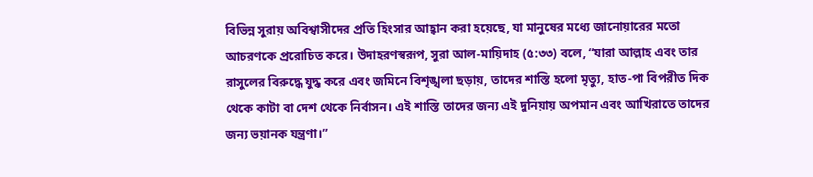বিভিন্ন সুরায় অবিশ্বাসীদের প্রতি হিংসার আহ্বান করা হয়েছে, যা মানুষের মধ্যে জানোয়ারের মতো আচরণকে প্ররোচিত করে। উদাহরণস্বরূপ, সুরা আল-মায়িদাহ (৫:৩৩) বলে, “যারা আল্লাহ এবং তার রাসুলের বিরুদ্ধে যুদ্ধ করে এবং জমিনে বিশৃঙ্খলা ছড়ায়, তাদের শাস্তি হলো মৃত্যু, হাত-পা বিপরীত দিক থেকে কাটা বা দেশ থেকে নির্বাসন। এই শাস্তি তাদের জন্য এই দুনিয়ায় অপমান এবং আখিরাতে তাদের জন্য ভয়ানক যন্ত্রণা।”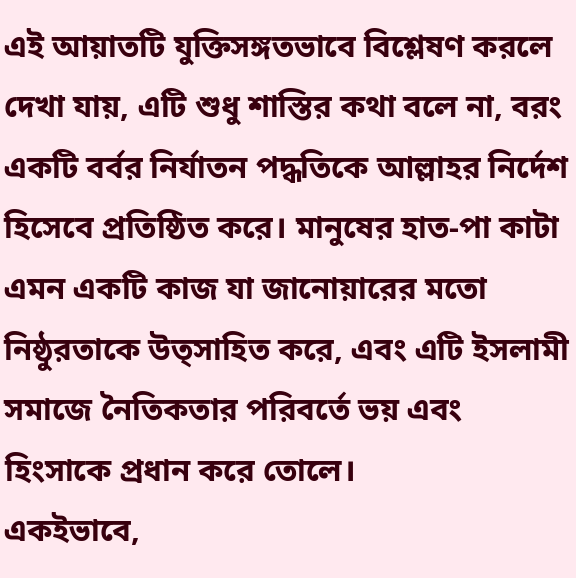এই আয়াতটি যুক্তিসঙ্গতভাবে বিশ্লেষণ করলে দেখা যায়, এটি শুধু শাস্তির কথা বলে না, বরং একটি বর্বর নির্যাতন পদ্ধতিকে আল্লাহর নির্দেশ হিসেবে প্রতিষ্ঠিত করে। মানুষের হাত-পা কাটা এমন একটি কাজ যা জানোয়ারের মতো নিষ্ঠুরতাকে উত্সাহিত করে, এবং এটি ইসলামী সমাজে নৈতিকতার পরিবর্তে ভয় এবং হিংসাকে প্রধান করে তোলে।
একইভাবে,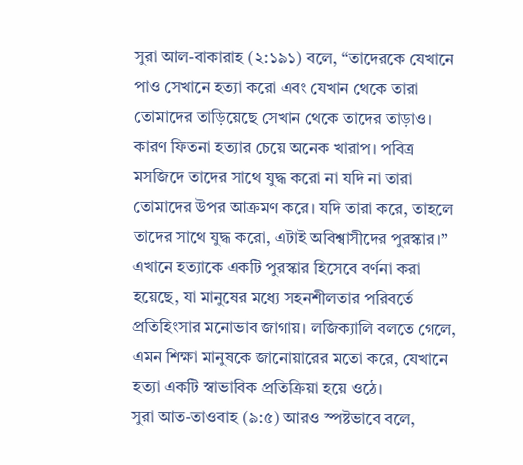সুরা আল-বাকারাহ (২:১৯১) বলে, “তাদেরকে যেখানে পাও সেখানে হত্যা করো এবং যেখান থেকে তারা তোমাদের তাড়িয়েছে সেখান থেকে তাদের তাড়াও। কারণ ফিতনা হত্যার চেয়ে অনেক খারাপ। পবিত্র মসজিদে তাদের সাথে যুদ্ধ করো না যদি না তারা তোমাদের উপর আক্রমণ করে। যদি তারা করে, তাহলে তাদের সাথে যুদ্ধ করো, এটাই অবিশ্বাসীদের পুরস্কার।”
এখানে হত্যাকে একটি পুরস্কার হিসেবে বর্ণনা করা হয়েছে, যা মানুষের মধ্যে সহনশীলতার পরিবর্তে প্রতিহিংসার মনোভাব জাগায়। লজিক্যালি বলতে গেলে, এমন শিক্ষা মানুষকে জানোয়ারের মতো করে, যেখানে হত্যা একটি স্বাভাবিক প্রতিক্রিয়া হয়ে ওঠে।
সুরা আত-তাওবাহ (৯:৫) আরও স্পষ্টভাবে বলে,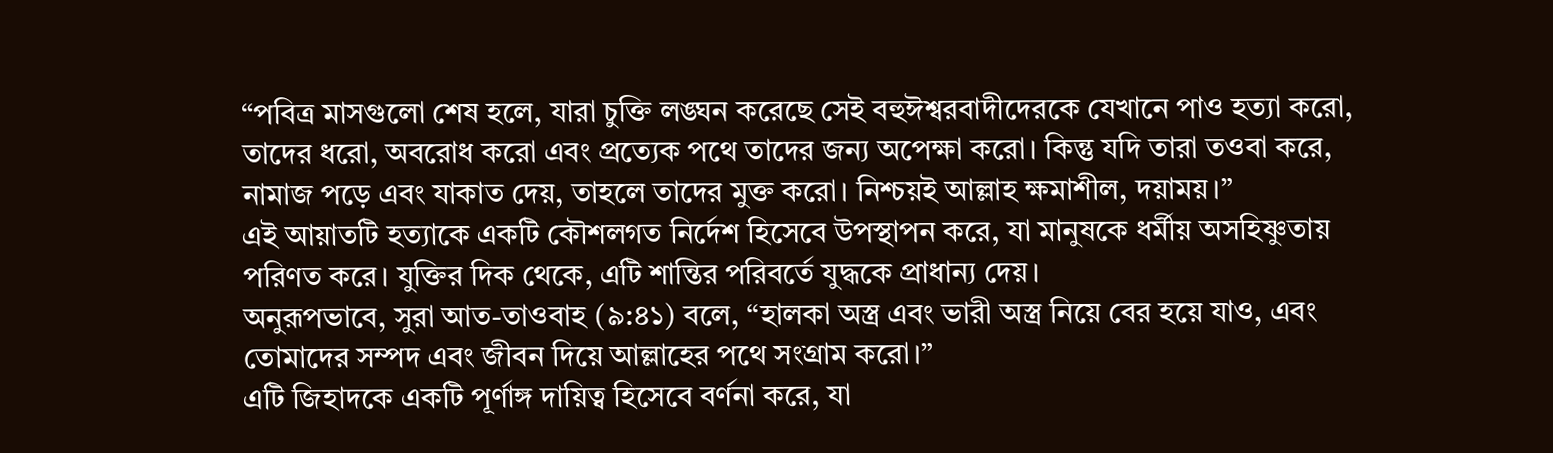“পবিত্র মাসগুলো শেষ হলে, যারা চুক্তি লঙ্ঘন করেছে সেই বহুঈশ্বরবাদীদেরকে যেখানে পাও হত্যা করো, তাদের ধরো, অবরোধ করো এবং প্রত্যেক পথে তাদের জন্য অপেক্ষা করো। কিন্তু যদি তারা তওবা করে, নামাজ পড়ে এবং যাকাত দেয়, তাহলে তাদের মুক্ত করো। নিশ্চয়ই আল্লাহ ক্ষমাশীল, দয়াময়।”
এই আয়াতটি হত্যাকে একটি কৌশলগত নির্দেশ হিসেবে উপস্থাপন করে, যা মানুষকে ধর্মীয় অসহিষ্ণুতায় পরিণত করে। যুক্তির দিক থেকে, এটি শান্তির পরিবর্তে যুদ্ধকে প্রাধান্য দেয়।
অনুরূপভাবে, সুরা আত-তাওবাহ (৯:৪১) বলে, “হালকা অস্ত্র এবং ভারী অস্ত্র নিয়ে বের হয়ে যাও, এবং তোমাদের সম্পদ এবং জীবন দিয়ে আল্লাহের পথে সংগ্রাম করো।”
এটি জিহাদকে একটি পূর্ণাঙ্গ দায়িত্ব হিসেবে বর্ণনা করে, যা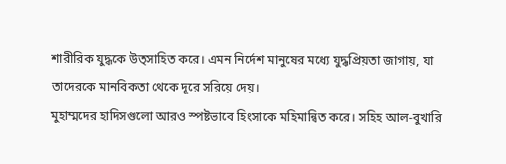শারীরিক যুদ্ধকে উত্সাহিত করে। এমন নির্দেশ মানুষের মধ্যে যুদ্ধপ্রিয়তা জাগায়, যা তাদেরকে মানবিকতা থেকে দূরে সরিয়ে দেয়।
মুহাম্মদের হাদিসগুলো আরও স্পষ্টভাবে হিংসাকে মহিমান্বিত করে। সহিহ আল-বুখারি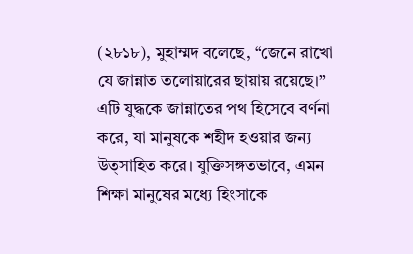(২৮১৮), মুহাম্মদ বলেছে, “জেনে রাখো যে জান্নাত তলোয়ারের ছায়ায় রয়েছে।”
এটি যুদ্ধকে জান্নাতের পথ হিসেবে বর্ণনা করে, যা মানুষকে শহীদ হওয়ার জন্য উত্সাহিত করে। যুক্তিসঙ্গতভাবে, এমন শিক্ষা মানুষের মধ্যে হিংসাকে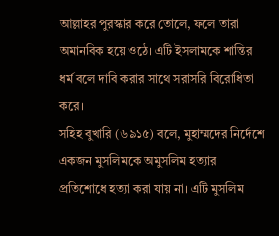আল্লাহর পুরস্কার করে তোলে, ফলে তারা অমানবিক হয়ে ওঠে। এটি ইসলামকে শান্তির ধর্ম বলে দাবি করার সাথে সরাসরি বিরোধিতা করে।
সহিহ বুখারি (৬৯১৫) বলে, মুহাম্মদের নির্দেশে একজন মুসলিমকে অমুসলিম হত্যার প্রতিশোধে হত্যা করা যায় না। এটি মুসলিম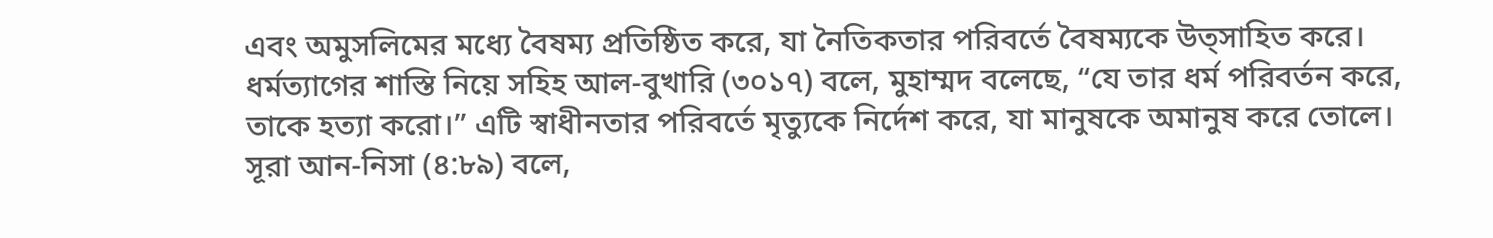এবং অমুসলিমের মধ্যে বৈষম্য প্রতিষ্ঠিত করে, যা নৈতিকতার পরিবর্তে বৈষম্যকে উত্সাহিত করে।
ধর্মত্যাগের শাস্তি নিয়ে সহিহ আল-বুখারি (৩০১৭) বলে, মুহাম্মদ বলেছে, “যে তার ধর্ম পরিবর্তন করে, তাকে হত্যা করো।” এটি স্বাধীনতার পরিবর্তে মৃত্যুকে নির্দেশ করে, যা মানুষকে অমানুষ করে তোলে।
সূরা আন-নিসা (৪:৮৯) বলে,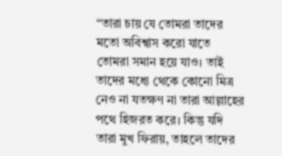“তারা চায় যে তোমরা তাদের মতো অবিশ্বাস করো যাতে তোমরা সমান হয়ে যাও। তাই তাদের মধ্যে থেকে কোনো মিত্র নেও না যতক্ষণ না তারা আল্লাহের পথে হিজরত করে। কিন্তু যদি তারা মুখ ফিরায়, তাহলে তাদের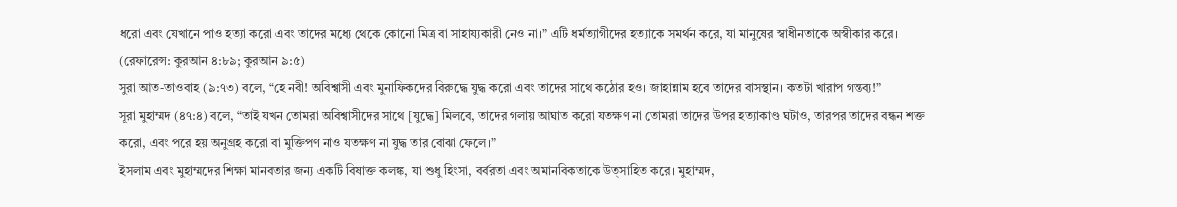ধরো এবং যেখানে পাও হত্যা করো এবং তাদের মধ্যে থেকে কোনো মিত্র বা সাহায্যকারী নেও না।” এটি ধর্মত্যাগীদের হত্যাকে সমর্থন করে, যা মানুষের স্বাধীনতাকে অস্বীকার করে। (রেফারেন্স: কুরআন ৪:৮৯; কুরআন ৯:৫)
সুরা আত-তাওবাহ (৯:৭৩) বলে, “হে নবী! অবিশ্বাসী এবং মুনাফিকদের বিরুদ্ধে যুদ্ধ করো এবং তাদের সাথে কঠোর হও। জাহান্নাম হবে তাদের বাসস্থান। কতটা খারাপ গন্তব্য!”
সূরা মুহাম্মদ (৪৭:৪) বলে, “তাই যখন তোমরা অবিশ্বাসীদের সাথে [যুদ্ধে] মিলবে, তাদের গলায় আঘাত করো যতক্ষণ না তোমরা তাদের উপর হত্যাকাণ্ড ঘটাও, তারপর তাদের বন্ধন শক্ত করো, এবং পরে হয় অনুগ্রহ করো বা মুক্তিপণ নাও যতক্ষণ না যুদ্ধ তার বোঝা ফেলে।”
ইসলাম এবং মুহাম্মদের শিক্ষা মানবতার জন্য একটি বিষাক্ত কলঙ্ক, যা শুধু হিংসা, বর্বরতা এবং অমানবিকতাকে উত্সাহিত করে। মুহাম্মদ,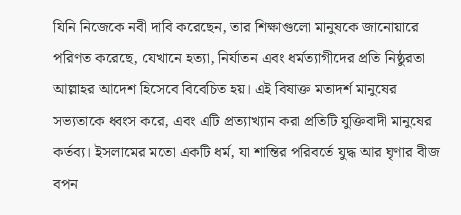যিনি নিজেকে নবী দাবি করেছেন, তার শিক্ষাগুলো মানুষকে জানোয়ারে পরিণত করেছে, যেখানে হত্যা, নির্যাতন এবং ধর্মত্যাগীদের প্রতি নিষ্ঠুরতা আল্লাহর আদেশ হিসেবে বিবেচিত হয়। এই বিষাক্ত মতাদর্শ মানুষের সভ্যতাকে ধ্বংস করে, এবং এটি প্রত্যাখ্যান করা প্রতিটি যুক্তিবাদী মানুষের কর্তব্য। ইসলামের মতো একটি ধর্ম, যা শান্তির পরিবর্তে যুদ্ধ আর ঘৃণার বীজ বপন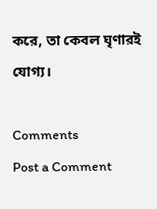করে, তা কেবল ঘৃণারই যোগ্য।

Comments
Post a Comment